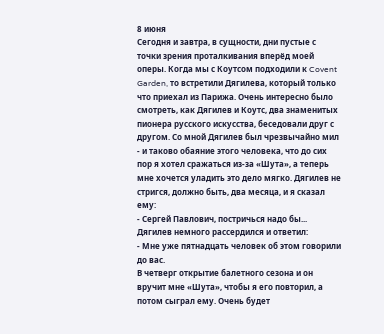8 июня
Сегодня и завтра, в сущности, дни пустые с точки зрения проталкивания вперёд моей оперы. Когда мы с Коутсом подходили к Covent Garden, то встретили Дягилева, который только что приехал из Парижа. Очень интересно было смотреть, как Дягилев и Коутс, два знаменитых пионера русского искусства, беседовали друг с другом. Со мной Дягилев был чрезвычайно мил - и таково обаяние этого человека, что до сих пор я хотел сражаться из-за «Шута», а теперь мне хочется уладить это дело мягко. Дягилев не стригся, должно быть, два месяца, и я сказал ему:
- Сергей Павлович, постричься надо бы...
Дягилев немного рассердился и ответил:
- Мне уже пятнадцать человек об этом говорили до вас.
В четверг открытие балетного сезона и он вручит мне «Шута», чтобы я его повторил, а потом сыграл ему. Очень будет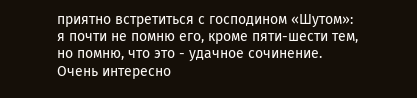приятно встретиться с господином «Шутом»: я почти не помню его, кроме пяти-шести тем, но помню, что это - удачное сочинение. Очень интересно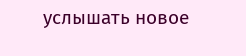услышать новое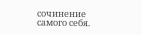сочинение самого себя.